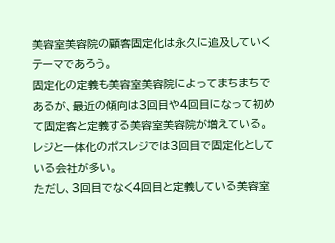美容室美容院の顧客固定化は永久に追及していくテーマであろう。
固定化の定義も美容室美容院によってまちまちであるが、最近の傾向は3回目や4回目になって初めて固定客と定義する美容室美容院が増えている。
レジと一体化のポスレジでは3回目で固定化としている会社が多い。
ただし、3回目でなく4回目と定義している美容室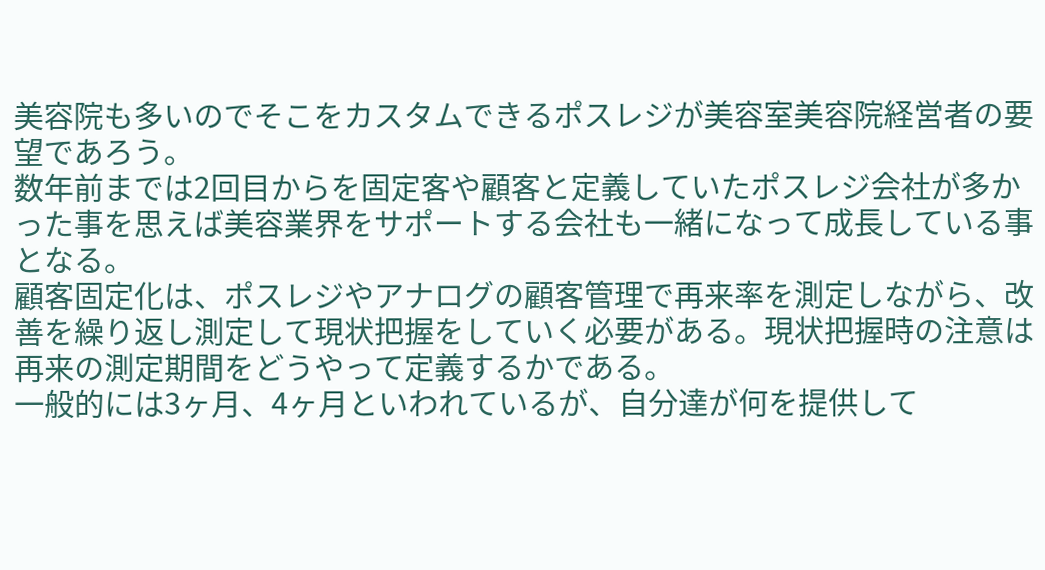美容院も多いのでそこをカスタムできるポスレジが美容室美容院経営者の要望であろう。
数年前までは2回目からを固定客や顧客と定義していたポスレジ会社が多かった事を思えば美容業界をサポートする会社も一緒になって成長している事となる。
顧客固定化は、ポスレジやアナログの顧客管理で再来率を測定しながら、改善を繰り返し測定して現状把握をしていく必要がある。現状把握時の注意は再来の測定期間をどうやって定義するかである。
一般的には3ヶ月、4ヶ月といわれているが、自分達が何を提供して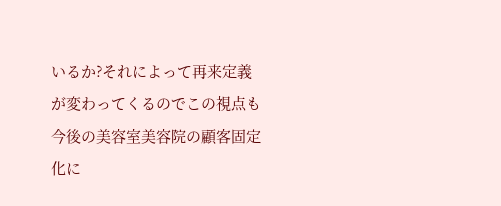いるか?それによって再来定義が変わってくるのでこの視点も今後の美容室美容院の顧客固定化に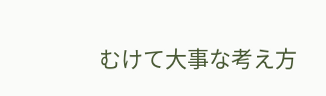むけて大事な考え方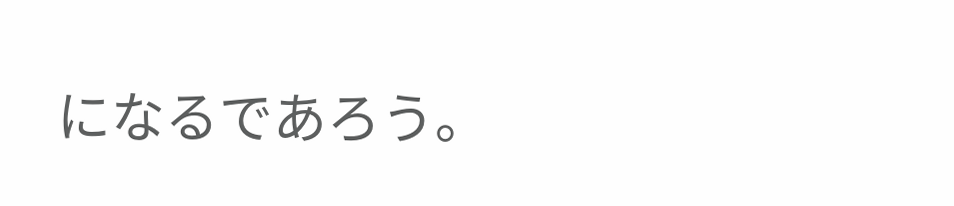になるであろう。